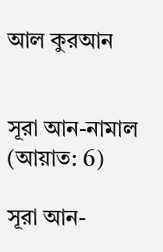আল কুরআন


সূরা আন-নামাল (আয়াত: 6)

সূরা আন-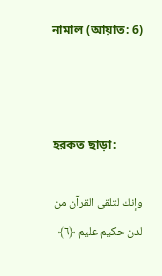নামাল (আয়াত: 6)



হরকত ছাড়া:

وإنك لتلقى القرآن من لدن حكيم عليم ﴿٦﴾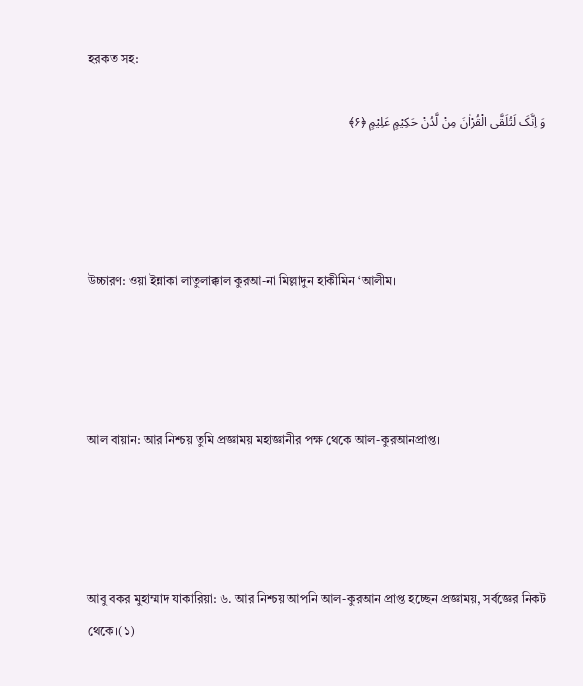হরকত সহ:

وَ اِنَّکَ لَتُلَقَّی الْقُرْاٰنَ مِنْ لَّدُنْ حَکِیْمٍ عَلِیْمٍ ﴿۶﴾




উচ্চারণ: ওয়া ইন্নাকা লাতুলাক্কাল কুরআ-না মিল্লাদুন হাকীমিন ‘আলীম।




আল বায়ান: আর নিশ্চয় তুমি প্রজ্ঞাময় মহাজ্ঞানীর পক্ষ থেকে আল-কুরআনপ্রাপ্ত।




আবু বকর মুহাম্মাদ যাকারিয়া: ৬. আর নিশ্চয় আপনি আল-কুরআন প্রাপ্ত হচ্ছেন প্রজ্ঞাময়, সর্বজ্ঞের নিকট থেকে।(১)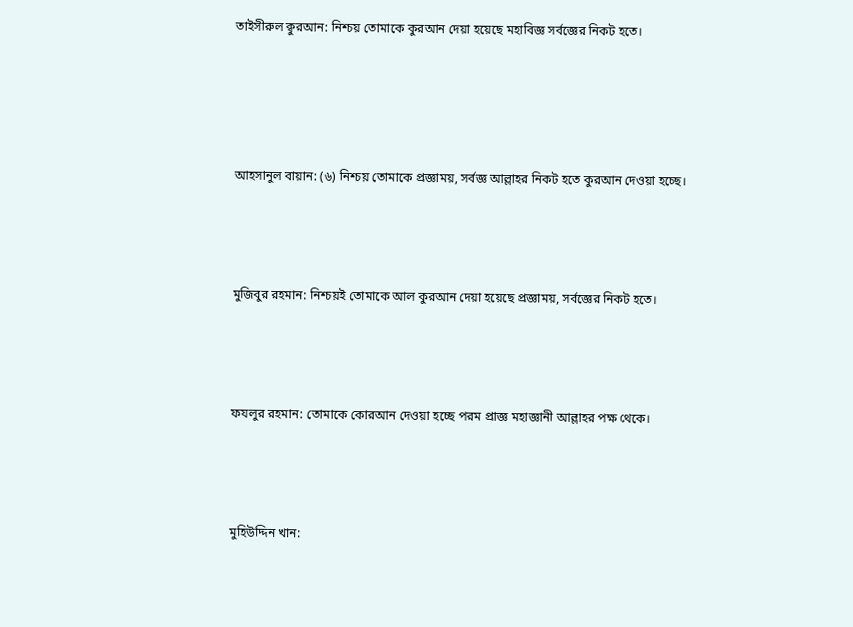তাইসীরুল ক্বুরআন: নিশ্চয় তোমাকে কুরআন দেয়া হয়েছে মহাবিজ্ঞ সর্বজ্ঞের নিকট হতে।




আহসানুল বায়ান: (৬) নিশ্চয় তোমাকে প্রজ্ঞাময়, সর্বজ্ঞ আল্লাহর নিকট হতে কুরআন দেওয়া হচ্ছে।



মুজিবুর রহমান: নিশ্চয়ই তোমাকে আল কুরআন দেয়া হয়েছে প্রজ্ঞাময়, সর্বজ্ঞের নিকট হতে।



ফযলুর রহমান: তোমাকে কোরআন দেওয়া হচ্ছে পরম প্রাজ্ঞ মহাজ্ঞানী আল্লাহর পক্ষ থেকে।



মুহিউদ্দিন খান: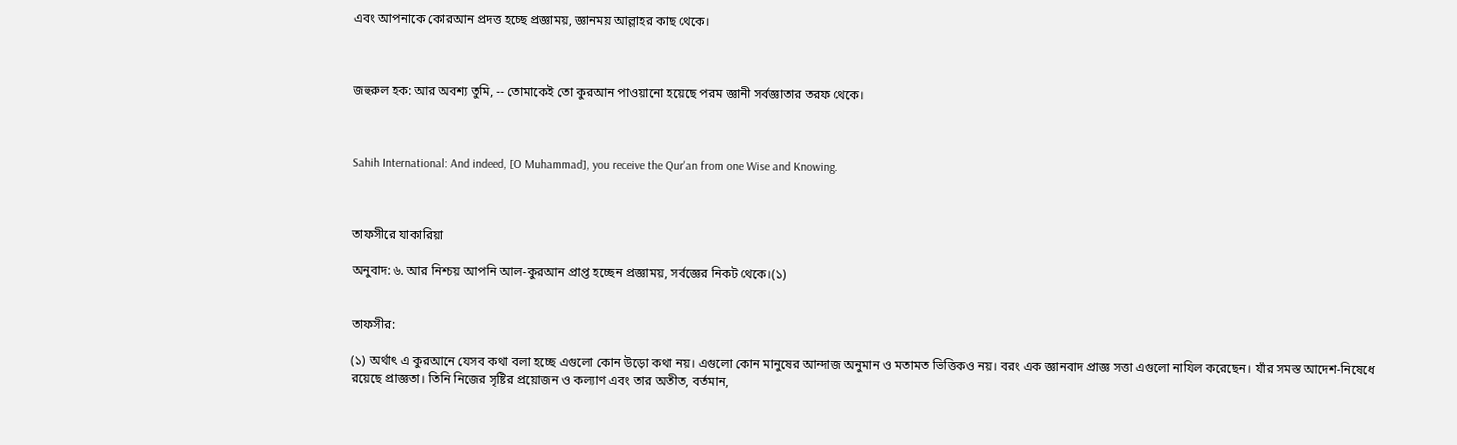এবং আপনাকে কোরআন প্রদত্ত হচ্ছে প্রজ্ঞাময়, জ্ঞানময় আল্লাহর কাছ থেকে।



জহুরুল হক: আর অবশ্য তুমি, -- তোমাকেই তো কুরআন পাওয়ানো হয়েছে পরম জ্ঞানী সর্বজ্ঞাতার তরফ থেকে।



Sahih International: And indeed, [O Muhammad], you receive the Qur'an from one Wise and Knowing.



তাফসীরে যাকারিয়া

অনুবাদ: ৬. আর নিশ্চয় আপনি আল-কুরআন প্রাপ্ত হচ্ছেন প্রজ্ঞাময়, সর্বজ্ঞের নিকট থেকে।(১)


তাফসীর:

(১) অর্থাৎ এ কুরআনে যেসব কথা বলা হচ্ছে এগুলো কোন উড়ো কথা নয়। এগুলো কোন মানুষের আন্দাজ অনুমান ও মতামত ভিত্তিকও নয়। বরং এক জ্ঞানবাদ প্রাজ্ঞ সত্তা এগুলো নাযিল করেছেন। যাঁর সমস্ত আদেশ-নিষেধে রয়েছে প্রাজ্ঞতা। তিনি নিজের সৃষ্টির প্রয়োজন ও কল্যাণ এবং তার অতীত, বর্তমান,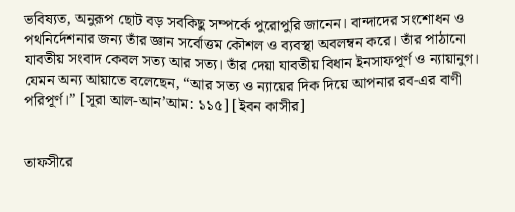ভবিষ্যত, অনুরূপ ছোট বড় সবকিছু সম্পর্কে পুরোপুরি জানেন। বান্দাদের সংশোধন ও পথনির্দেশনার জন্য তাঁর জ্ঞান সর্বোত্তম কৌশল ও ব্যবস্থা অবলম্বন করে। তাঁর পাঠানো যাবতীয় সংবাদ কেবল সত্য আর সত্য। তাঁর দেয়া যাবতীয় বিধান ইনসাফপূর্ণ ও ন্যায়ানুগ। যেমন অন্য আয়াতে বলেছেন, “আর সত্য ও ন্যায়ের দিক দিয়ে আপনার রব-এর বাণী পরিপূর্ণ।” [সূরা আল-আন’আম: ১১৫] [ইবন কাসীর]


তাফসীরে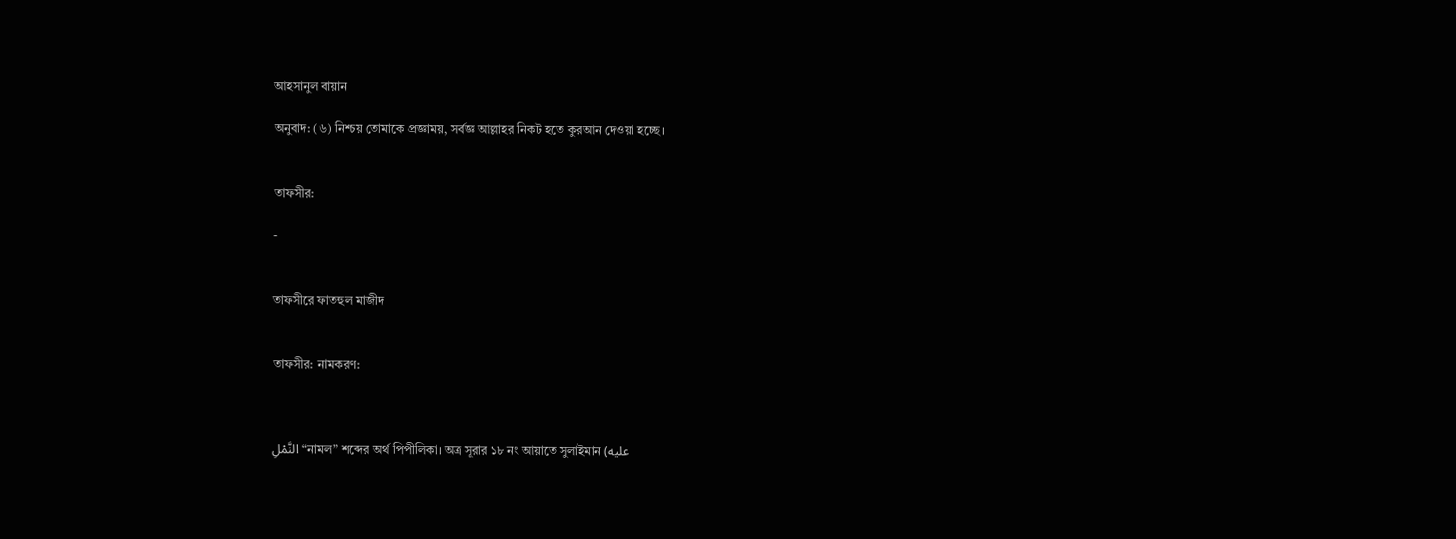আহসানুল বায়ান

অনুবাদ: (৬) নিশ্চয় তোমাকে প্রজ্ঞাময়, সর্বজ্ঞ আল্লাহর নিকট হতে কুরআন দেওয়া হচ্ছে।


তাফসীর:

-


তাফসীরে ফাতহুল মাজীদ


তাফসীর: নামকরণ:



النَّمْلِ “নামল” শব্দের অর্থ পিপীলিকা। অত্র সূরার ১৮ নং আয়াতে সুলাইমান (عليه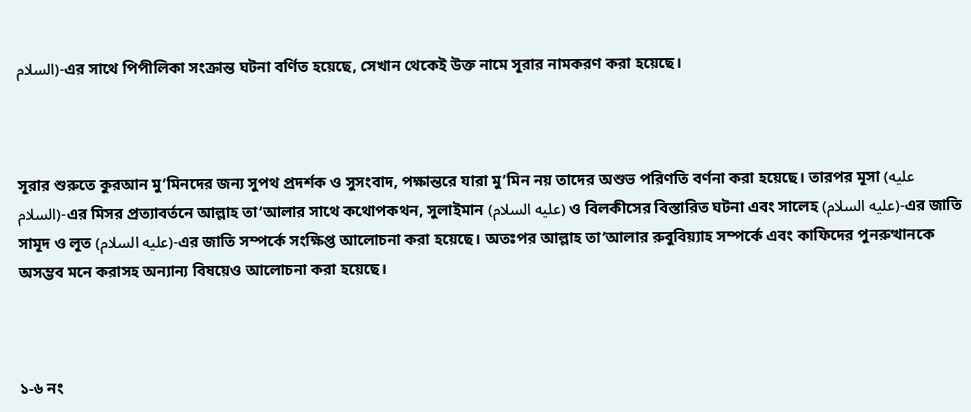السلام)-এর সাথে পিপীলিকা সংক্রান্ত ঘটনা বর্ণিত হয়েছে, সেখান থেকেই উক্ত নামে সূরার নামকরণ করা হয়েছে।



সূরার শুরুতে কুরআন মু’মিনদের জন্য সুপথ প্রদর্শক ও সুসংবাদ, পক্ষান্তরে যারা মু’মিন নয় তাদের অশুভ পরিণতি বর্ণনা করা হয়েছে। তারপর মূসা (عليه السلام)-এর মিসর প্রত্যাবর্তনে আল্লাহ তা‘আলার সাথে কথোপকথন, সুলাইমান (عليه السلام) ও বিলকীসের বিস্তারিত ঘটনা এবং সালেহ (عليه السلام)-এর জাতি সামূদ ও লূত (عليه السلام)-এর জাতি সম্পর্কে সংক্ষিপ্ত আলোচনা করা হয়েছে। অতঃপর আল্লাহ তা‘আলার রুবুবিয়্যাহ সম্পর্কে এবং কাফিদের পুনরুত্থানকে অসম্ভব মনে করাসহ অন্যান্য বিষয়েও আলোচনা করা হয়েছে।



১-৬ নং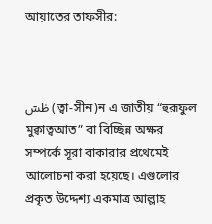আয়াতের তাফসীর:



طٰسٓ (ত্বা-সীন)ন এ জাতীয় “হুরূফুল মুক্বাত্বআত” বা বিচ্ছিন্ন অক্ষর সম্পর্কে সূরা বাকারার প্রথেমেই আলোচনা করা হয়েছে। এগুলোর প্রকৃত উদ্দেশ্য একমাত্র আল্লাহ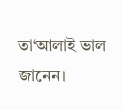তা‘আলাই ভাল জানেন।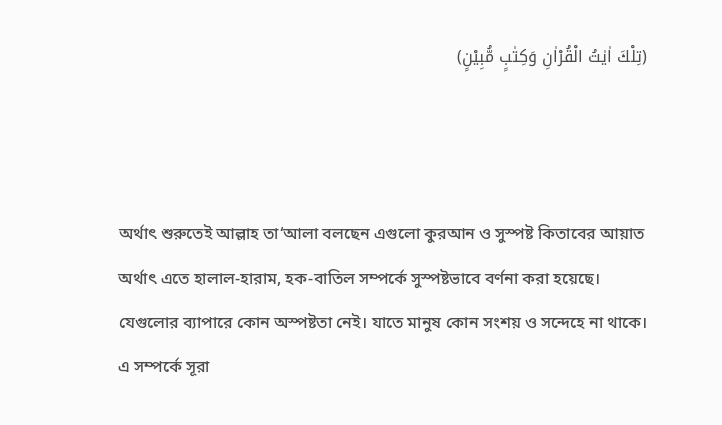(تِلْكَ اٰيٰتُ الْقُرْاٰنِ وَكِتٰبٍ مُّبِيْنٍ)



অর্থাৎ শুরুতেই আল্লাহ তা‘আলা বলছেন এগুলো কুরআন ও সুস্পষ্ট কিতাবের আয়াত অর্থাৎ এতে হালাল-হারাম, হক-বাতিল সম্পর্কে সুস্পষ্টভাবে বর্ণনা করা হয়েছে। যেগুলোর ব্যাপারে কোন অস্পষ্টতা নেই। যাতে মানুষ কোন সংশয় ও সন্দেহে না থাকে। এ সম্পর্কে সূরা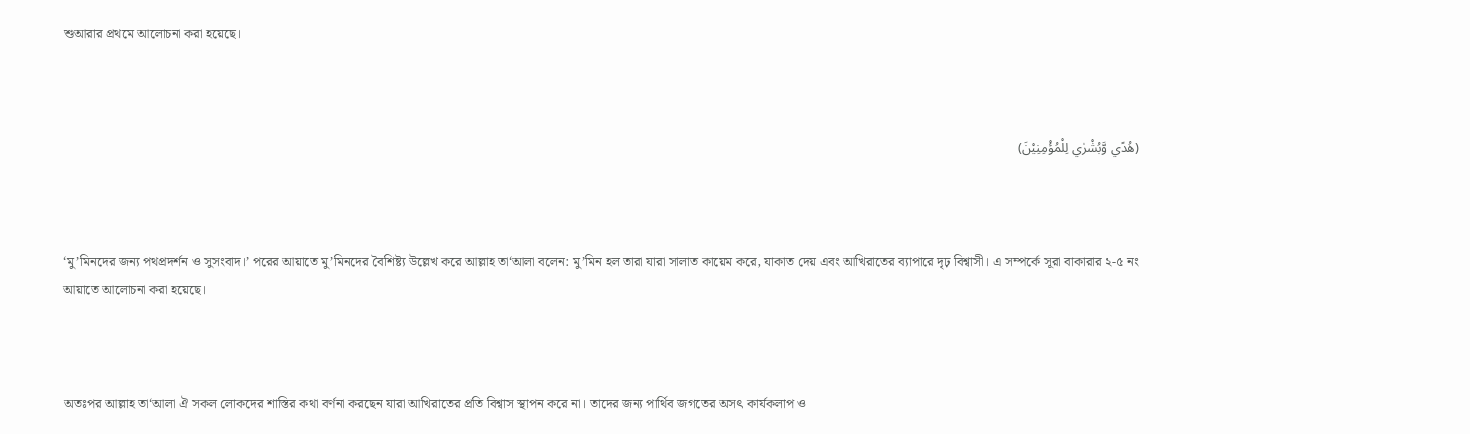শুআরার প্রথমে আলোচনা করা হয়েছে।



(هُدًي وَّبُشْرٰي لِلْمُؤْمِنِيْنَ)



‘মু’মিনদের জন্য পথপ্রদর্শন ও সুসংবাদ।’ পরের আয়াতে মু’মিনদের বৈশিষ্ট্য উল্লেখ করে আল্লাহ তা‘আলা বলেন: মু’মিন হল তারা যারা সালাত কায়েম করে, যাকাত দেয় এবং আখিরাতের ব্যাপারে দৃঢ় বিশ্বাসী। এ সম্পর্কে সূরা বাকারার ২-৫ নং আয়াতে আলোচনা করা হয়েছে।



অতঃপর আল্লাহ তা‘আলা ঐ সকল লোকদের শাস্তির কথা বর্ণনা করছেন যারা আখিরাতের প্রতি বিশ্বাস স্থাপন করে না। তাদের জন্য পার্থিব জগতের অসৎ কার্যকলাপ ও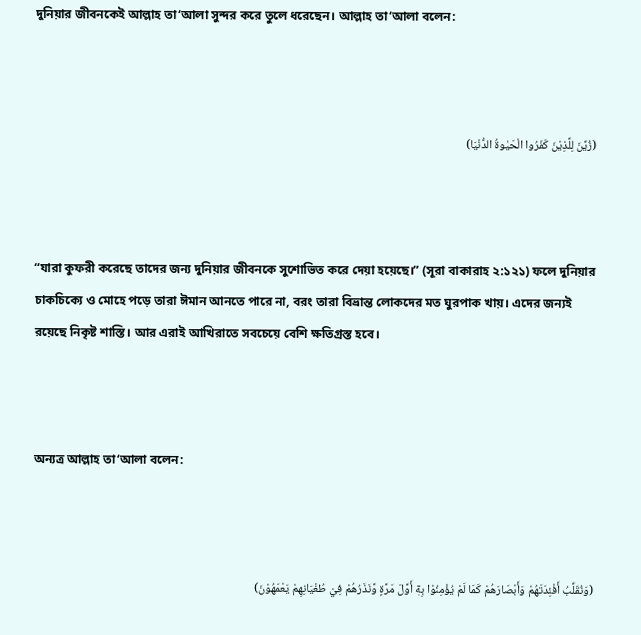দুনিয়ার জীবনকেই আল্লাহ তা‘আলা সুন্দর করে তুলে ধরেছেন। আল্লাহ তা‘আলা বলেন:



(زُيِّنَ لِلَّذِيْنَ كَفَرُوا الْحَيٰوةُ الدُّنْيَا)



“যারা কুফরী করেছে তাদের জন্য দুনিয়ার জীবনকে সুশোভিত করে দেয়া হয়েছে।” (সূরা বাকারাহ ২:১২১) ফলে দুনিয়ার চাকচিক্যে ও মোহে পড়ে তারা ঈমান আনতে পারে না, বরং তারা বিভ্রান্ত লোকদের মত ঘুরপাক খায়। এদের জন্যই রয়েছে নিকৃষ্ট শাস্তি। আর এরাই আখিরাতে সবচেয়ে বেশি ক্ষতিগ্রস্ত হবে।



অন্যত্র আল্লাহ তা‘আলা বলেন:



(وَنُقَلِّبُ أَفْئِدَتَهُمْ وَأَبْصَارَهُمْ كَمَا لَمْ يُؤْمِنُوْا بِه۪ٓ أَوَّلَ مَرَّةٍ وَّنَذَرُهُمْ فِيْ طُغْيَانِهِمْ يَعْمَهُوْنَ)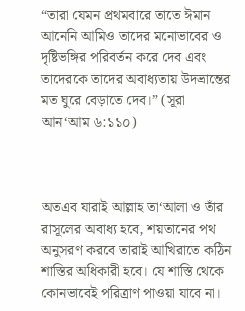“তারা যেমন প্রথমবারে তাতে ঈমান আনেনি আমিও তাদের মনোভাবের ও দৃষ্টিভঙ্গির পরিবর্তন করে দেব এবং তাদেরকে তাদের অবাধ্যতায় উদভ্রান্তের মত ঘুরে বেড়াতে দেব।” (সূরা আন‘আম ৬:১১০)



অতএব যারাই আল্লাহ তা‘আলা ও তাঁর রাসূলের অবাধ্য হবে, শয়তানের পথ অনুসরণ করবে তারাই আখিরাতে কঠিন শাস্তির অধিকারী হবে। যে শাস্তি থেকে কোনভাবেই পরিত্রাণ পাওয়া যাবে না।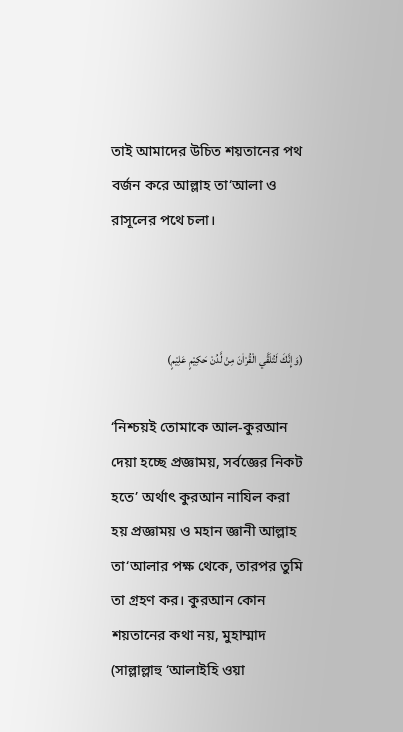তাই আমাদের উচিত শয়তানের পথ বর্জন করে আল্লাহ তা‘আলা ও রাসূলের পথে চলা।



(وَإِنَّكَ لَتُلَقَّي الْقُرْاٰنَ مِنْ لَّدُنْ حَكِيْمٍ عَلِيْمٍ)

‘নিশ্চয়ই তোমাকে আল-কুরআন দেয়া হচ্ছে প্রজ্ঞাময়, সর্বজ্ঞের নিকট হতে’ অর্থাৎ কুরআন নাযিল করা হয় প্রজ্ঞাময় ও মহান জ্ঞানী আল্লাহ তা‘আলার পক্ষ থেকে, তারপর তুমি তা গ্রহণ কর। কুরআন কোন শয়তানের কথা নয়, মুহাম্মাদ (সাল্লাল্লাহু ‘আলাইহি ওয়া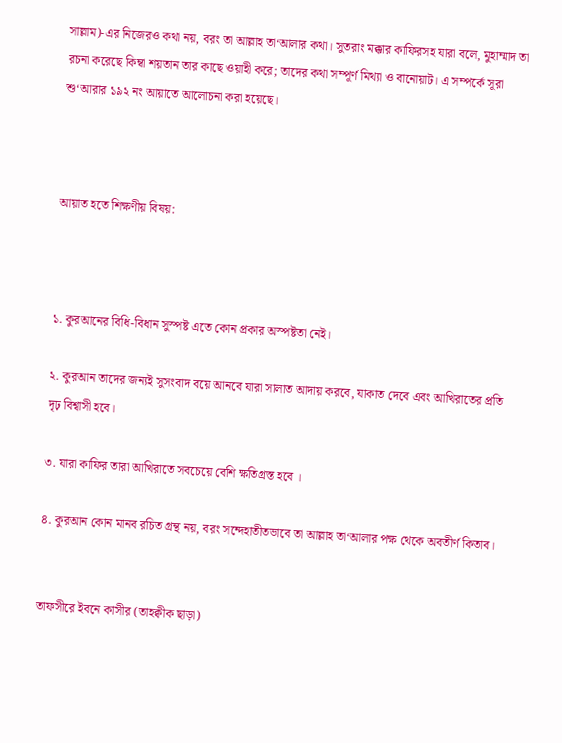সাল্লাম)-এর নিজেরও কথা নয়, বরং তা আল্লাহ তা‘আলার কথা। সুতরাং মক্কার কাফিরসহ যারা বলে, মুহাম্মাদ তা রচনা করেছে কিম্বা শয়তান তার কাছে ওয়াহী করে; তাদের কথা সম্পূর্ণ মিথ্যা ও বানোয়াট। এ সম্পর্কে সূরা শু‘আরার ১৯২ নং আয়াতে আলোচনা করা হয়েছে।



আয়াত হতে শিক্ষণীয় বিষয়:



১. কুরআনের বিধি-বিধান সুস্পষ্ট এতে কোন প্রকার অস্পষ্টতা নেই।

২. কুরআন তাদের জন্যই সুসংবাদ বয়ে আনবে যারা সালাত আদায় করবে, যাকাত দেবে এবং আখিরাতের প্রতি দৃঢ় বিশ্বাসী হবে।

৩. যারা কাফির তারা আখিরাতে সবচেয়ে বেশি ক্ষতিগ্রস্ত হবে ।

৪. কুরআন কোন মানব রচিত গ্রন্থ নয়, বরং সন্দেহাতীতভাবে তা আল্লাহ তা‘আলার পক্ষ থেকে অবতীর্ণ কিতাব।


তাফসীরে ইবনে কাসীর (তাহক্বীক ছাড়া)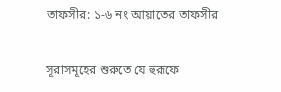তাফসীর: ১-৬ নং আয়াতের তাফসীর

সূরাসমূহের শুরুতে যে হুরূফে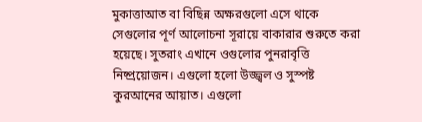মুকাত্তাআত বা বিছিন্ন অক্ষরগুলো এসে থাকে সেগুলোর পূর্ণ আলোচনা সূরায়ে বাকারার শুরুতে করা হয়েছে। সুতরাং এখানে ওগুলোর পুনরাবৃত্তি নিষ্প্রয়োজন। এগুলো হলো উজ্জ্বল ও সুস্পষ্ট কুরআনের আয়াত। এগুলো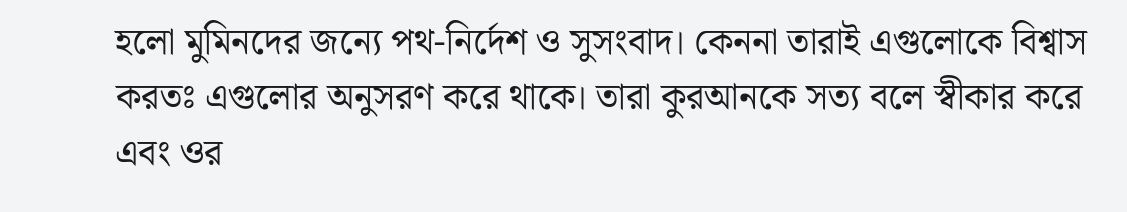হলো মুমিনদের জন্যে পথ-নির্দেশ ও সুসংবাদ। কেননা তারাই এগুলোকে বিশ্বাস করতঃ এগুলোর অনুসরণ করে থাকে। তারা কুরআনকে সত্য বলে স্বীকার করে এবং ওর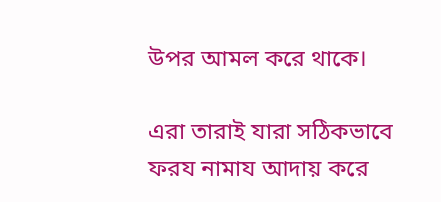উপর আমল করে থাকে।

এরা তারাই যারা সঠিকভাবে ফরয নামায আদায় করে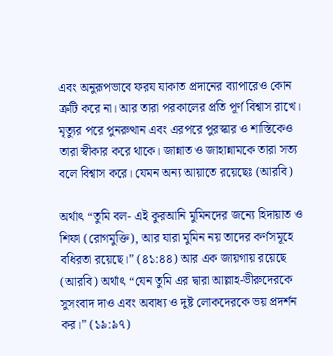এবং অনুরূপভাবে ফরয যাকাত প্রদানের ব্যাপারেও কোন ত্রুটি করে না। আর তারা পরকালের প্রতি পূর্ণ বিশ্বাস রাখে। মৃত্যুর পরে পুনরুত্থান এবং এরপরে পুরস্কার ও শাস্তিকেও তারা স্বীকার করে থাকে। জান্নাত ও জাহান্নামকে তারা সত্য বলে বিশ্বাস করে। যেমন অন্য আয়াতে রয়েছেঃ (আরবি)

অর্থাৎ “তুমি বল- এই কুরআনি মুমিনদের জন্যে হিদায়াত ও শিফা (রোগমুক্তি), আর যারা মুমিন নয় তাদের কর্ণসমূহে বধিরতা রয়েছে।” (৪১:৪৪) আর এক জায়গায় রয়েছে (আরবি) অর্থাৎ “যেন তুমি এর দ্বারা আল্লাহ-ভীরুদেরকে সুসংবাদ দাও এবং অবাধ্য ও দুষ্ট লোকদেরকে ভয় প্রদর্শন কর।” (১৯:৯৭)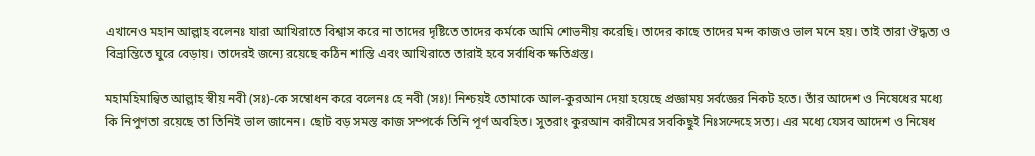এখানেও মহান আল্লাহ বলেনঃ যারা আখিরাতে বিশ্বাস করে না তাদের দৃষ্টিতে তাদের কর্মকে আমি শোভনীয় করেছি। তাদের কাছে তাদের মন্দ কাজও ভাল মনে হয়। তাই তারা ঔদ্ধত্য ও বিভ্রান্তিতে ঘুরে বেড়ায়। তাদেরই জন্যে রয়েছে কঠিন শাস্তি এবং আখিরাতে তারাই হবে সর্বাধিক ক্ষতিগ্রস্ত।

মহামহিমান্বিত আল্লাহ স্বীয় নবী (সঃ)-কে সম্বোধন করে বলেনঃ হে নবী (সঃ)! নিশ্চয়ই তোমাকে আল-কুরআন দেয়া হয়েছে প্রজ্ঞাময় সর্বজ্ঞের নিকট হতে। তাঁর আদেশ ও নিষেধের মধ্যে কি নিপুণতা রয়েছে তা তিনিই ভাল জানেন। ছোট বড় সমস্ত কাজ সম্পর্কে তিনি পূর্ণ অবহিত। সুতরাং কুরআন কারীমের সবকিছুই নিঃসন্দেহে সত্য। এর মধ্যে যেসব আদেশ ও নিষেধ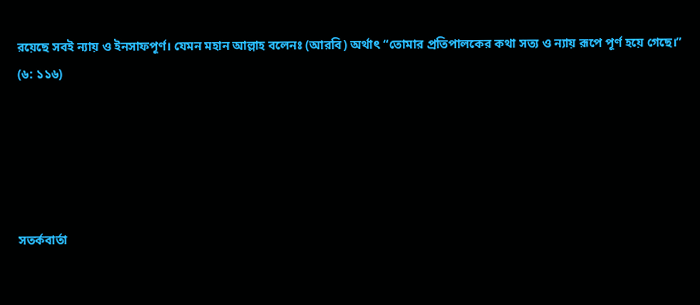রয়েছে সবই ন্যায় ও ইনসাফপূর্ণ। যেমন মহান আল্লাহ বলেনঃ (আরবি) অর্থাৎ “তোমার প্রতিপালকের কথা সত্য ও ন্যায় রূপে পূর্ণ হয়ে গেছে।” (৬: ১১৬)





সতর্কবার্তা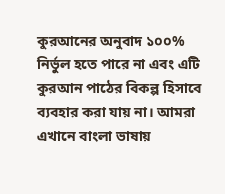কুরআনের অনুবাদ ১০০% নির্ভুল হতে পারে না এবং এটি কুরআন পাঠের বিকল্প হিসাবে ব্যবহার করা যায় না। আমরা এখানে বাংলা ভাষায়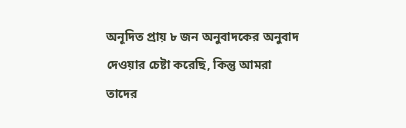অনূদিত প্রায় ৮ জন অনুবাদকের অনুবাদ দেওয়ার চেষ্টা করেছি, কিন্তু আমরা তাদের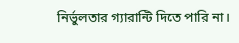নির্ভুলতার গ্যারান্টি দিতে পারি না।